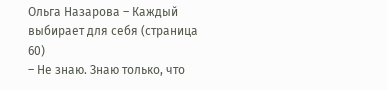Ольга Назарова – Каждый выбирает для себя (страница 60)
– Не знаю. Знаю только, что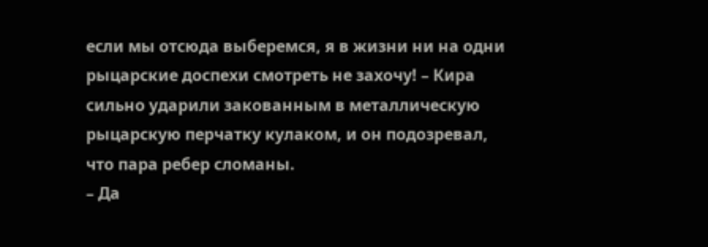если мы отсюда выберемся, я в жизни ни на одни рыцарские доспехи смотреть не захочу! – Кира сильно ударили закованным в металлическую рыцарскую перчатку кулаком, и он подозревал, что пара ребер сломаны.
– Да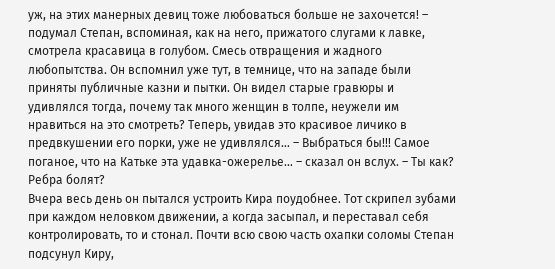уж, на этих манерных девиц тоже любоваться больше не захочется! – подумал Степан, вспоминая, как на него, прижатого слугами к лавке, смотрела красавица в голубом. Смесь отвращения и жадного любопытства. Он вспомнил уже тут, в темнице, что на западе были приняты публичные казни и пытки. Он видел старые гравюры и удивлялся тогда, почему так много женщин в толпе, неужели им нравиться на это смотреть? Теперь, увидав это красивое личико в предвкушении его порки, уже не удивлялся… – Выбраться бы!!! Самое поганое, что на Катьке эта удавка-ожерелье… – сказал он вслух. – Ты как? Ребра болят?
Вчера весь день он пытался устроить Кира поудобнее. Тот скрипел зубами при каждом неловком движении, а когда засыпал, и переставал себя контролировать, то и стонал. Почти всю свою часть охапки соломы Степан подсунул Киру,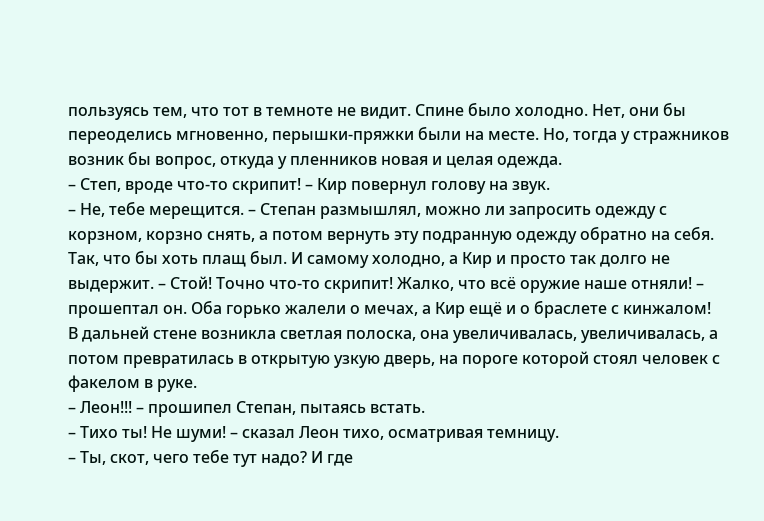пользуясь тем, что тот в темноте не видит. Спине было холодно. Нет, они бы переоделись мгновенно, перышки-пряжки были на месте. Но, тогда у стражников возник бы вопрос, откуда у пленников новая и целая одежда.
– Степ, вроде что-то скрипит! – Кир повернул голову на звук.
– Не, тебе мерещится. – Степан размышлял, можно ли запросить одежду с корзном, корзно снять, а потом вернуть эту подранную одежду обратно на себя. Так, что бы хоть плащ был. И самому холодно, а Кир и просто так долго не выдержит. – Стой! Точно что-то скрипит! Жалко, что всё оружие наше отняли! – прошептал он. Оба горько жалели о мечах, а Кир ещё и о браслете с кинжалом!
В дальней стене возникла светлая полоска, она увеличивалась, увеличивалась, а потом превратилась в открытую узкую дверь, на пороге которой стоял человек с факелом в руке.
– Леон!!! – прошипел Степан, пытаясь встать.
– Тихо ты! Не шуми! – сказал Леон тихо, осматривая темницу.
– Ты, скот, чего тебе тут надо? И где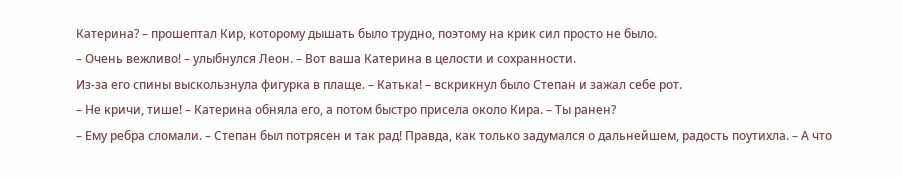Катерина? – прошептал Кир, которому дышать было трудно, поэтому на крик сил просто не было.
– Очень вежливо! – улыбнулся Леон. – Вот ваша Катерина в целости и сохранности.
Из-за его спины выскользнула фигурка в плаще. – Катька! – вскрикнул было Степан и зажал себе рот.
– Не кричи, тише! – Катерина обняла его, а потом быстро присела около Кира. – Ты ранен?
– Ему ребра сломали. – Степан был потрясен и так рад! Правда, как только задумался о дальнейшем, радость поутихла. – А что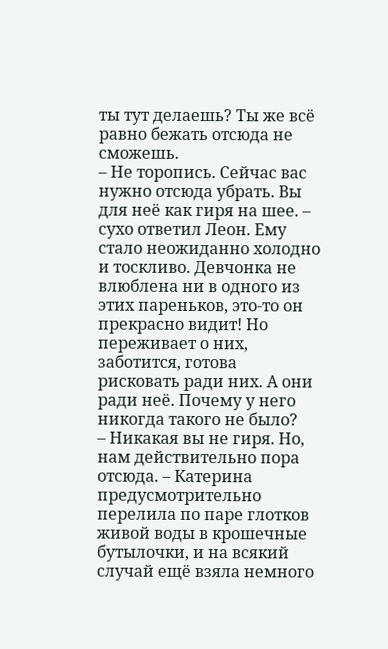ты тут делаешь? Ты же всё равно бежать отсюда не сможешь.
– Не торопись. Сейчас вас нужно отсюда убрать. Вы для неё как гиря на шее. – сухо ответил Леон. Ему стало неожиданно холодно и тоскливо. Девчонка не влюблена ни в одного из этих пареньков, это-то он прекрасно видит! Но переживает о них, заботится, готова рисковать ради них. А они ради неё. Почему у него никогда такого не было?
– Никакая вы не гиря. Но, нам действительно пора отсюда. – Катерина предусмотрительно перелила по паре глотков живой воды в крошечные бутылочки, и на всякий случай ещё взяла немного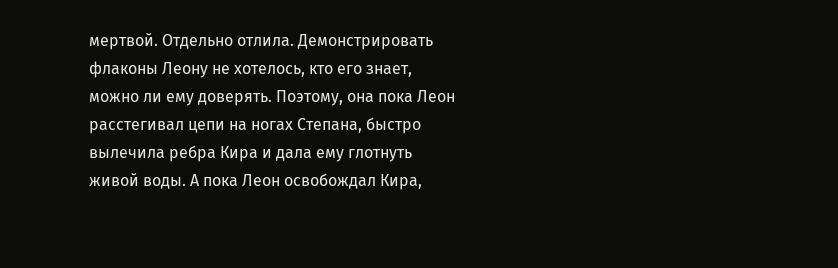мертвой. Отдельно отлила. Демонстрировать флаконы Леону не хотелось, кто его знает, можно ли ему доверять. Поэтому, она пока Леон расстегивал цепи на ногах Степана, быстро вылечила ребра Кира и дала ему глотнуть живой воды. А пока Леон освобождал Кира,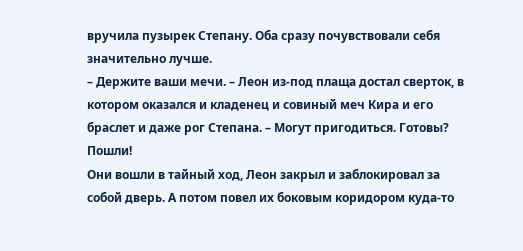вручила пузырек Степану. Оба сразу почувствовали себя значительно лучше.
– Держите ваши мечи. – Леон из-под плаща достал сверток, в котором оказался и кладенец и совиный меч Кира и его браслет и даже рог Степана. – Могут пригодиться. Готовы? Пошли!
Они вошли в тайный ход, Леон закрыл и заблокировал за собой дверь. А потом повел их боковым коридором куда-то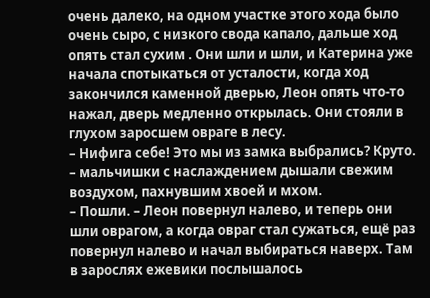очень далеко, на одном участке этого хода было очень сыро, с низкого свода капало, дальше ход опять стал сухим . Они шли и шли, и Катерина уже начала спотыкаться от усталости, когда ход закончился каменной дверью, Леон опять что-то нажал, дверь медленно открылась. Они стояли в глухом заросшем овраге в лесу.
– Нифига себе! Это мы из замка выбрались? Круто. – мальчишки с наслаждением дышали свежим воздухом, пахнувшим хвоей и мхом.
– Пошли. – Леон повернул налево, и теперь они шли оврагом, а когда овраг стал сужаться, ещё раз повернул налево и начал выбираться наверх. Там в зарослях ежевики послышалось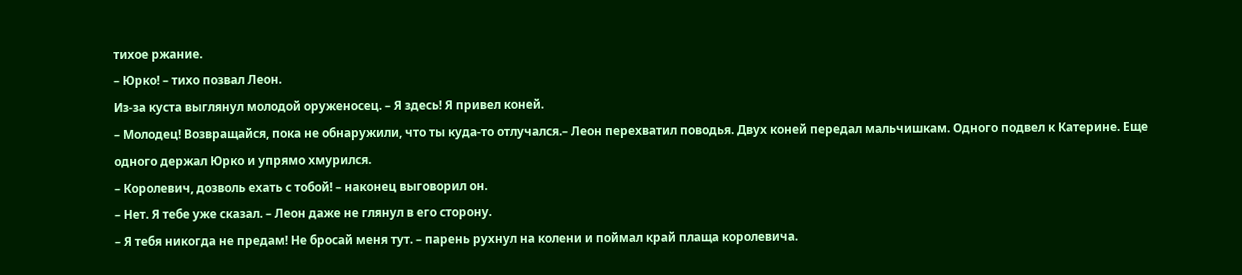тихое ржание.
– Юрко! – тихо позвал Леон.
Из-за куста выглянул молодой оруженосец. – Я здесь! Я привел коней.
– Молодец! Возвращайся, пока не обнаружили, что ты куда-то отлучался.– Леон перехватил поводья. Двух коней передал мальчишкам. Одного подвел к Катерине. Еще одного держал Юрко и упрямо хмурился.
– Королевич, дозволь ехать с тобой! – наконец выговорил он.
– Нет. Я тебе уже сказал. – Леон даже не глянул в его сторону.
– Я тебя никогда не предам! Не бросай меня тут. – парень рухнул на колени и поймал край плаща королевича.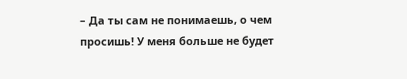– Да ты сам не понимаешь, о чем просишь! У меня больше не будет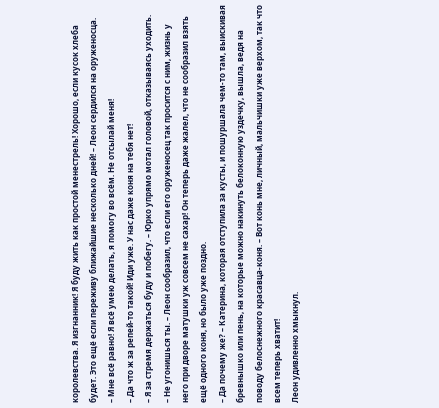королевства. Я изгнанник! Я буду жить как простой менестрель! Хорошо, если кусок хлеба будет. Это ещё если переживу ближайшие несколько дней! – Леон сердился на оруженосца.
– Мне всё равно! Я всё умею делать, я помогу во всём. Не отсылай меня!
– Да что ж за репей-то такой! Иди уже. У нас даже коня на тебя нет!
– Я за стремя держаться буду и побегу. – Юрко упрямо мотал головой, отказываясь уходить.
– Не угонишься ты. – Леон сообразил, что если его оруженосец так просится с ним, жизнь у него при дворе матушки уж совсем не сахар! Он теперь даже жалел, что не сообразил взять ещё одного коня, но было уже поздно.
– Да почему же? – Катерина, которая отступила за кусты, и пошуршала чем-то там, выискивая бревнышко или пень, на которые можно накинуть белоконную уздечку, вышла, ведя на поводу белоснежного красавца-коня. – Вот конь мне, личный, мальчишки уже верхом, так что всем теперь хватит!
Леон удивленно хмыкнул.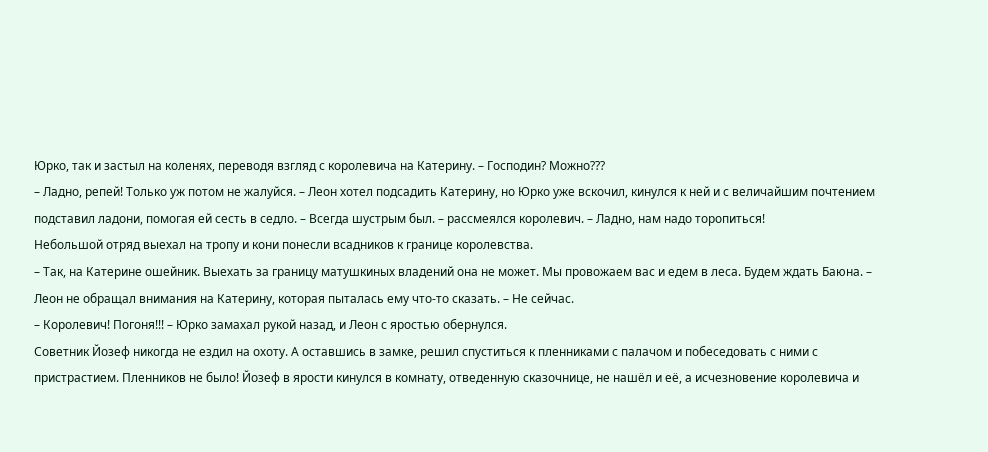Юрко, так и застыл на коленях, переводя взгляд с королевича на Катерину. – Господин? Можно???
– Ладно, репей! Только уж потом не жалуйся. – Леон хотел подсадить Катерину, но Юрко уже вскочил, кинулся к ней и с величайшим почтением подставил ладони, помогая ей сесть в седло. – Всегда шустрым был. – рассмеялся королевич. – Ладно, нам надо торопиться!
Небольшой отряд выехал на тропу и кони понесли всадников к границе королевства.
– Так, на Катерине ошейник. Выехать за границу матушкиных владений она не может. Мы провожаем вас и едем в леса. Будем ждать Баюна. – Леон не обращал внимания на Катерину, которая пыталась ему что-то сказать. – Не сейчас.
– Королевич! Погоня!!! – Юрко замахал рукой назад, и Леон с яростью обернулся.
Советник Йозеф никогда не ездил на охоту. А оставшись в замке, решил спуститься к пленниками с палачом и побеседовать с ними с пристрастием. Пленников не было! Йозеф в ярости кинулся в комнату, отведенную сказочнице, не нашёл и её, а исчезновение королевича и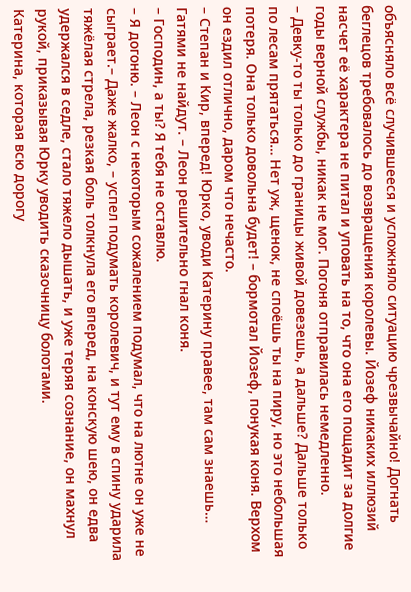объясняло всё случившееся и усложняло ситуацию чрезвычайно! Догнать беглецов требовалось до возвращения королевы. Йозеф никаких иллюзий насчет её характера не питал и уповать на то, что она его пощадит за долгие годы верной службы, никак не мог. Погоня отправилась немедленно.
– Девку-то ты только до границы живой довезешь, а дальше? Дальше только по лесам прятаться… Нет уж, щенок, не споёшь ты на пиру, но это небольшая потеря. Она только довольна будет! – бормотал Йозеф, понукая коня. Верхом он ездил отлично, даром что нечасто.
– Степан и Кир, вперед! Юрко, уводи Катерину правее, там сам знаешь… Гатями не найдут. – Леон решительно гнал коня.
– Господин, а ты? Я тебя не оставлю.
– Я догоню. – Леон с некоторым сожалением подумал, что на лютне он уже не сыграет.– Даже жалко, – успел подумать королевич, и тут ему в спину ударила тяжёлая стрела, резкая боль толкнула его вперед, на конскую шею, он едва удержался в седле, стало тяжело дышать, и уже теряя сознание, он махнул рукой, приказывая Юрку уводить сказочницу болотами.
Катерина, которая всю дорогу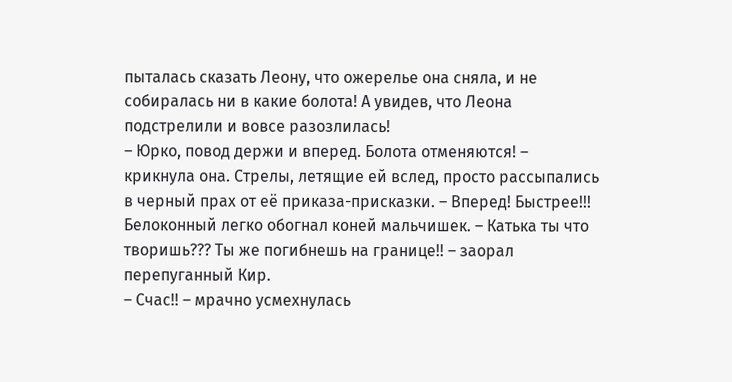пыталась сказать Леону, что ожерелье она сняла, и не собиралась ни в какие болота! А увидев, что Леона подстрелили и вовсе разозлилась!
– Юрко, повод держи и вперед. Болота отменяются! – крикнула она. Стрелы, летящие ей вслед, просто рассыпались в черный прах от её приказа-присказки. – Вперед! Быстрее!!!
Белоконный легко обогнал коней мальчишек. – Катька ты что творишь??? Ты же погибнешь на границе!! – заорал перепуганный Кир.
– Счас!! – мрачно усмехнулась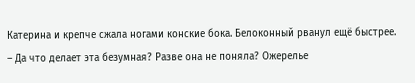Катерина и крепче сжала ногами конские бока. Белоконный рванул ещё быстрее.
– Да что делает эта безумная? Разве она не поняла? Ожерелье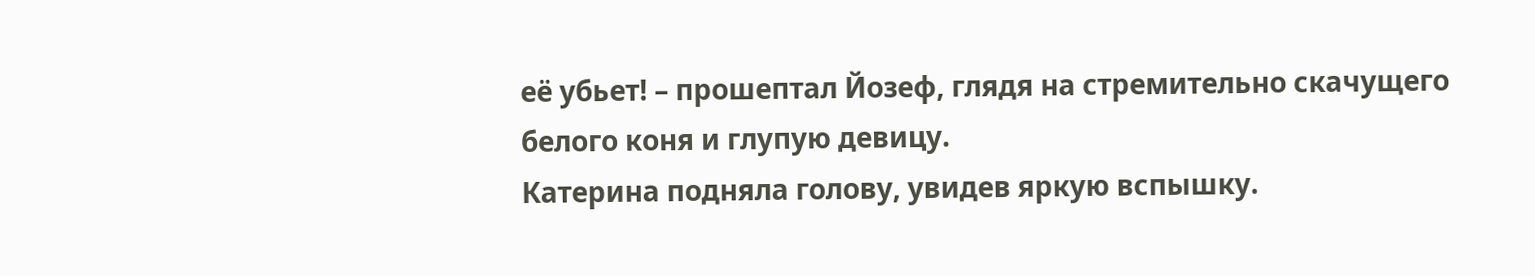её убьет! – прошептал Йозеф, глядя на стремительно скачущего белого коня и глупую девицу.
Катерина подняла голову, увидев яркую вспышку.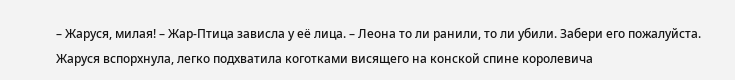– Жаруся, милая! – Жар-Птица зависла у её лица. – Леона то ли ранили, то ли убили. Забери его пожалуйста.
Жаруся вспорхнула, легко подхватила коготками висящего на конской спине королевича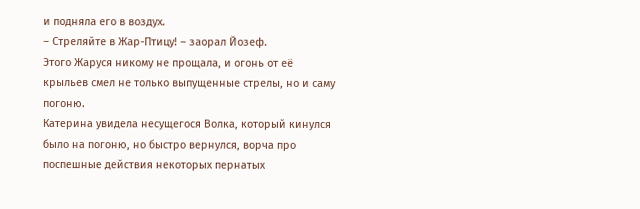и подняла его в воздух.
– Стреляйте в Жар-Птицу! – заорал Йозеф.
Этого Жаруся никому не прощала, и огонь от её крыльев смел не только выпущенные стрелы, но и саму погоню.
Катерина увидела несущегося Волка, который кинулся было на погоню, но быстро вернулся, ворча про поспешные действия некоторых пернатых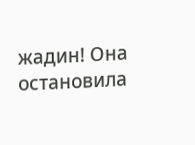жадин! Она остановила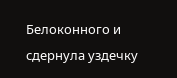Белоконного и сдернула уздечку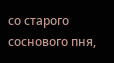со старого соснового пня,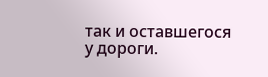так и оставшегося у дороги.